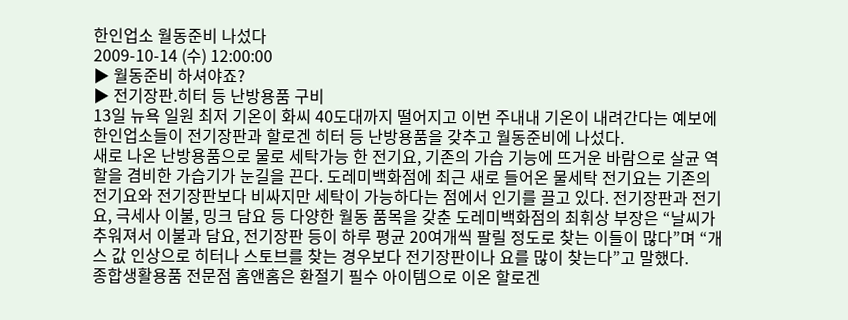한인업소 월동준비 나섰다
2009-10-14 (수) 12:00:00
▶ 월동준비 하셔야죠?
▶ 전기장판.히터 등 난방용품 구비
13일 뉴욕 일원 최저 기온이 화씨 40도대까지 떨어지고 이번 주내내 기온이 내려간다는 예보에 한인업소들이 전기장판과 할로겐 히터 등 난방용품을 갖추고 월동준비에 나섰다.
새로 나온 난방용품으로 물로 세탁가능 한 전기요, 기존의 가습 기능에 뜨거운 바람으로 살균 역할을 겸비한 가습기가 눈길을 끈다. 도레미백화점에 최근 새로 들어온 물세탁 전기요는 기존의 전기요와 전기장판보다 비싸지만 세탁이 가능하다는 점에서 인기를 끌고 있다. 전기장판과 전기요, 극세사 이불, 밍크 담요 등 다양한 월동 품목을 갖춘 도레미백화점의 최휘상 부장은 “날씨가 추워져서 이불과 담요, 전기장판 등이 하루 평균 20여개씩 팔릴 정도로 찾는 이들이 많다”며 “개스 값 인상으로 히터나 스토브를 찾는 경우보다 전기장판이나 요를 많이 찾는다”고 말했다.
종합생활용품 전문점 홈앤홈은 환절기 필수 아이템으로 이온 할로겐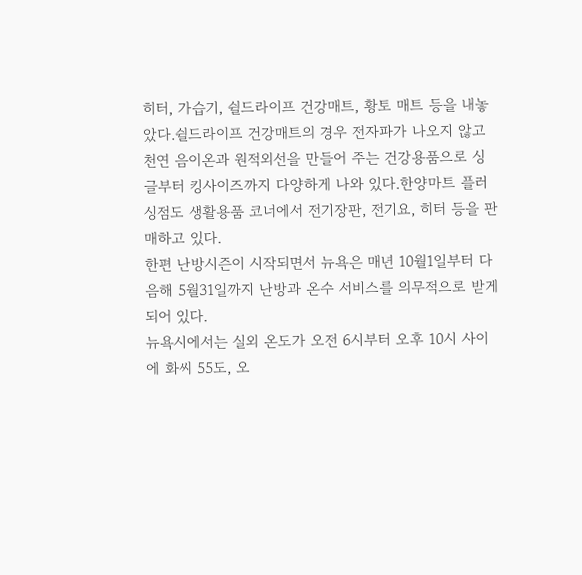히터, 가습기, 쉴드라이프 건강매트, 황토 매트 등을 내놓았다.쉴드라이프 건강매트의 경우 전자파가 나오지 않고 천연 음이온과 원적외선을 만들어 주는 건강용품으로 싱글부터 킹사이즈까지 다양하게 나와 있다.한양마트 플러싱점도 생활용품 코너에서 전기장판, 전기요, 히터 등을 판매하고 있다.
한편 난방시즌이 시작되면서 뉴욕은 매년 10월1일부터 다음해 5월31일까지 난방과 온수 서비스를 의무적으로 받게 되어 있다.
뉴욕시에서는 실외 온도가 오전 6시부터 오후 10시 사이에 화씨 55도, 오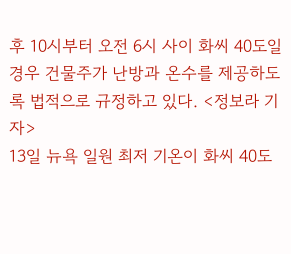후 10시부터 오전 6시 사이 화씨 40도일 경우 건물주가 난방과 온수를 제공하도록 법적으로 규정하고 있다. <정보라 기자>
13일 뉴욕 일원 최저 기온이 화씨 40도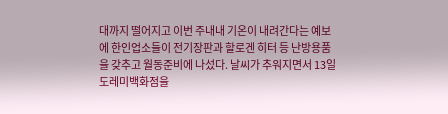대까지 떨어지고 이번 주내내 기온이 내려간다는 예보에 한인업소들이 전기장판과 할로겐 히터 등 난방용품을 갖추고 월동준비에 나섰다. 날씨가 추워지면서 13일 도레미백화점을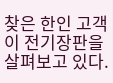찾은 한인 고객이 전기장판을 살펴보고 있다.